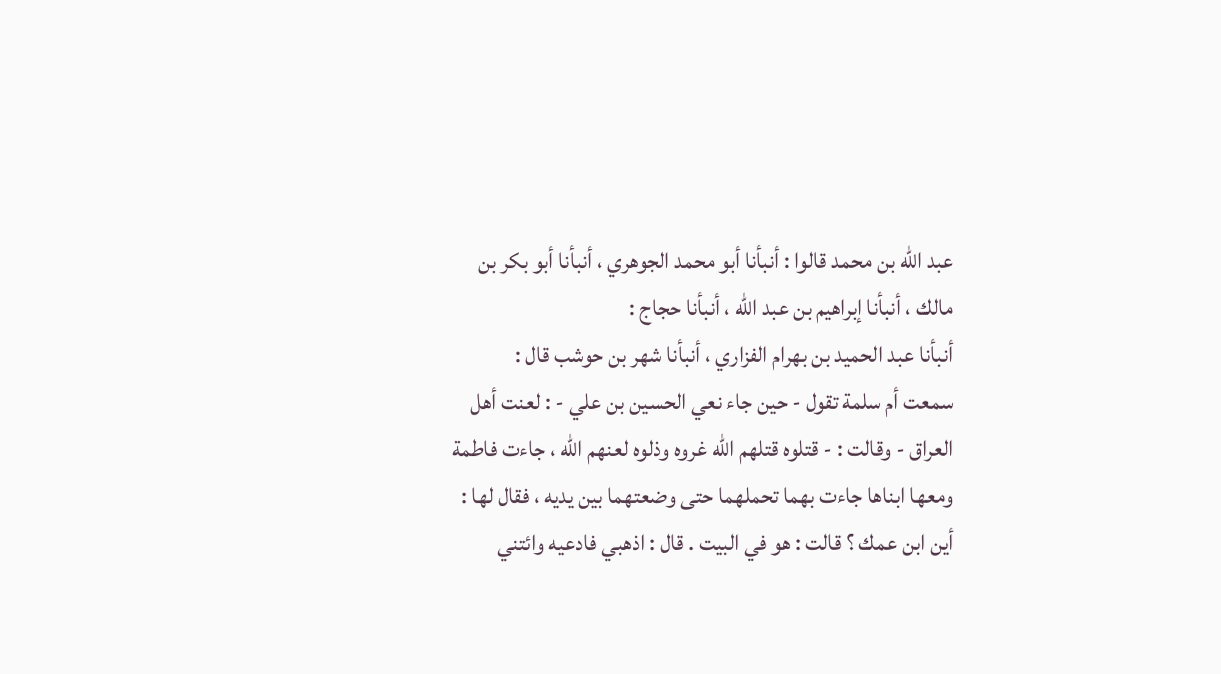عبد الله بن محمد قالوا : أنبأنا أبو محمد الجوهري ، أنبأنا أبو بكر بن
مالك ، أنبأنا إبراهيم بن عبد الله ، أنبأنا حجاج :
أنبأنا عبد الحميد بن بهرام الفزاري ، أنبأنا شهر بن حوشب قال :
سمعت أم سلمة تقول - حين جاء نعي الحسين بن علي - : لعنت أهل
العراق - وقالت : - قتلوه قتلهم الله غروه وذلوه لعنهم الله ، جاءت فاطمة
ومعها ابناها جاءت بهما تحملهما حتى وضعتهما بين يديه ، فقال لها :
أين ابن عمك ؟ قالت : هو في البيت . قال : اذهبي فادعيه وائتني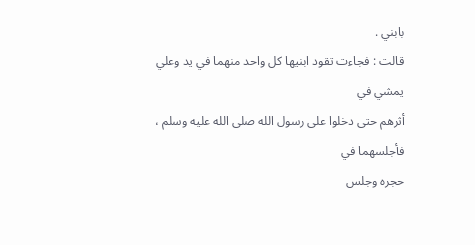بابني .
قالت : فجاءت تقود ابنيها كل واحد منهما في يد وعلي يمشي في
أثرهم حتى دخلوا على رسول الله صلى الله عليه وسلم ، فأجلسهما في
حجره وجلس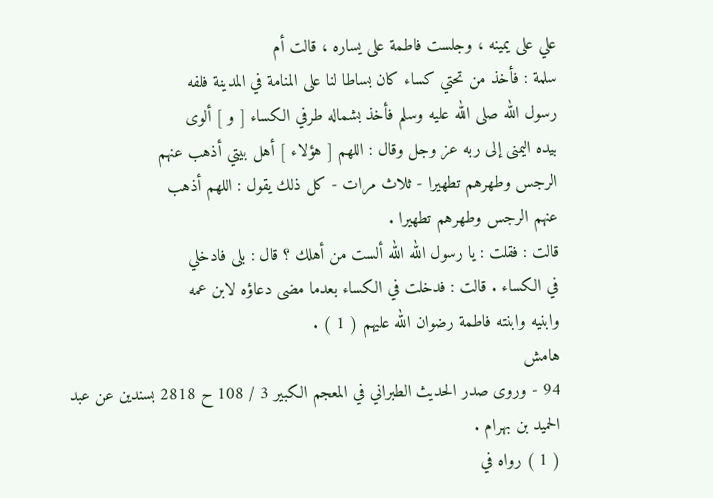علي على يمينه ، وجلست فاطمة على يساره ، قالت أم
سلمة : فأخذ من تحتي كساء كان بساطا لنا على المنامة في المدينة فلفه
رسول الله صلى الله عليه وسلم فأخذ بشماله طرفي الكساء [ و ] ألوى
بيده اليمنى إلى ربه عز وجل وقال : اللهم [ هؤلاء ] أهل بيتي أذهب عنهم
الرجس وطهرهم تطهيرا - ثلاث مرات - كل ذلك يقول : اللهم أذهب
عنهم الرجس وطهرهم تطهيرا .
قالت : فقلت : يا رسول الله الله ألست من أهلك ؟ قال : بلى فادخلي
في الكساء . قالت : فدخلت في الكساء بعدما مضى دعاؤه لابن عمه
وابنيه وابنته فاطمة رضوان الله عليهم ( 1 ) .
هامش
94 - وروى صدر الحديث الطبراني في المعجم الكبير 3 / 108 ح 2818 بسندين عن عبد
الحميد بن بهرام .
( 1 ) رواه في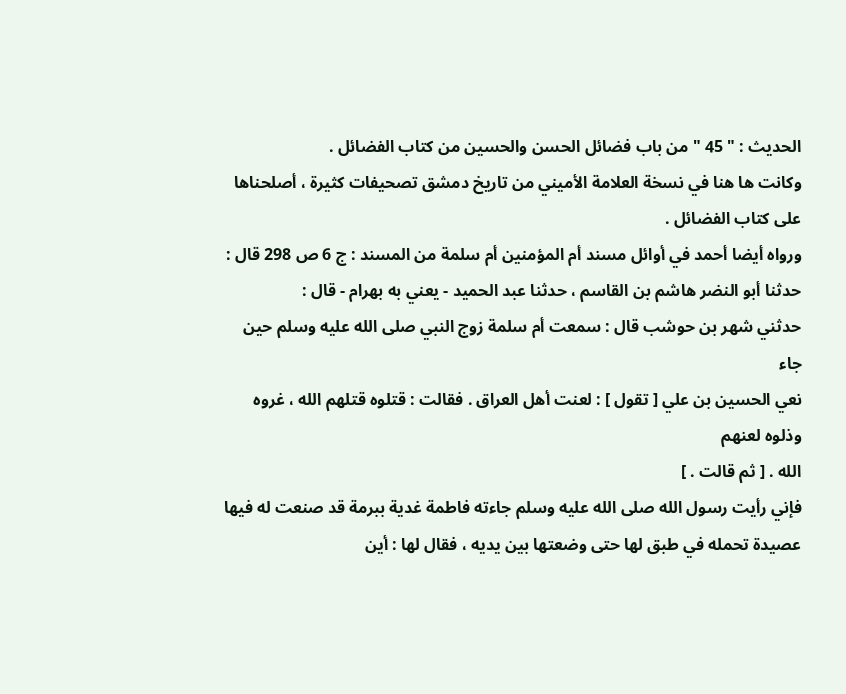الحديث : " 45 " من باب فضائل الحسن والحسين من كتاب الفضائل .
وكانت ها هنا في نسخة العلامة الأميني من تاريخ دمشق تصحيفات كثيرة ، أصلحناها
على كتاب الفضائل .
ورواه أيضا أحمد في أوائل مسند أم المؤمنين أم سلمة من المسند : ج 6 ص 298 قال :
حدثنا أبو النضر هاشم بن القاسم ، حدثنا عبد الحميد - يعني به بهرام - قال :
حدثني شهر بن حوشب قال : سمعت أم سلمة زوج النبي صلى الله عليه وسلم حين جاء
نعي الحسين بن علي [ تقول ] : لعنت أهل العراق . فقالت : قتلوه قتلهم الله ، غروه وذلوه لعنهم
الله . [ ثم قالت . ]
فإني رأيت رسول الله صلى الله عليه وسلم جاءته فاطمة غدية ببرمة قد صنعت له فيها
عصيدة تحمله في طبق لها حتى وضعتها بين يديه ، فقال لها : أين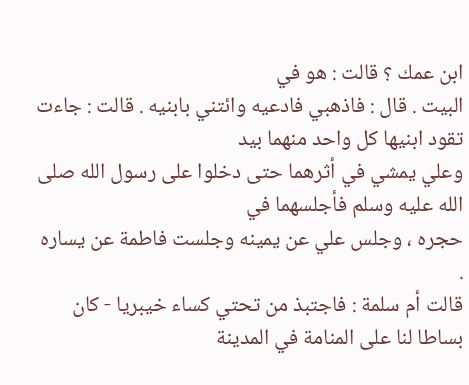ابن عمك ؟ قالت : هو في
البيت . قال : فاذهبي فادعيه وائتني بابنيه . قالت : جاءت تقود ابنيها كل واحد منهما بيد
وعلي يمشي في أثرهما حتى دخلوا على رسول الله صلى الله عليه وسلم فأجلسهما في
حجره ، وجلس علي عن يمينه وجلست فاطمة عن يساره .
قالت أم سلمة : فاجتبذ من تحتي كساء خيبريا - كان بساطا لنا على المنامة في المدينة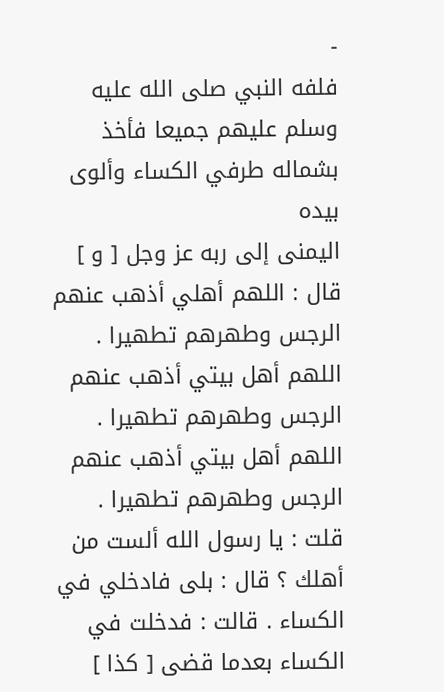-
فلفه النبي صلى الله عليه وسلم عليهم جميعا فأخذ بشماله طرفي الكساء وألوى بيده
اليمنى إلى ربه عز وجل [ و ] قال : اللهم أهلي أذهب عنهم الرجس وطهرهم تطهيرا .
اللهم أهل بيتي أذهب عنهم الرجس وطهرهم تطهيرا .
اللهم أهل بيتي أذهب عنهم الرجس وطهرهم تطهيرا .
قلت : يا رسول الله ألست من أهلك ؟ قال : بلى فادخلي في الكساء . قالت : فدخلت في
الكساء بعدما قضى [ كذا ]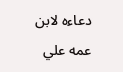دعاءه لابن عمه علي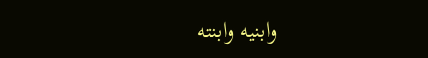وابنيه وابنته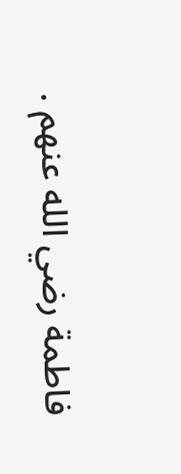فاطمة رضي الله عنهم .